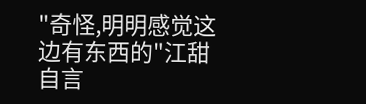"奇怪,明明感觉这边有东西的"江甜自言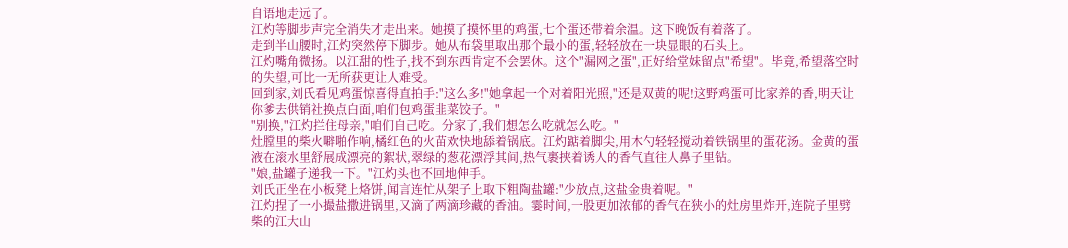自语地走远了。
江灼等脚步声完全消失才走出来。她摸了摸怀里的鸡蛋,七个蛋还带着余温。这下晚饭有着落了。
走到半山腰时,江灼突然停下脚步。她从布袋里取出那个最小的蛋,轻轻放在一块显眼的石头上。
江灼嘴角微扬。以江甜的性子,找不到东西肯定不会罢休。这个"漏网之蛋",正好给堂妹留点"希望"。毕竟,希望落空时的失望,可比一无所获更让人难受。
回到家,刘氏看见鸡蛋惊喜得直拍手:"这么多!"她拿起一个对着阳光照,"还是双黄的呢!这野鸡蛋可比家养的香,明天让你爹去供销社换点白面,咱们包鸡蛋韭菜饺子。"
"别换,"江灼拦住母亲,"咱们自己吃。分家了,我们想怎么吃就怎么吃。"
灶膛里的柴火噼啪作响,橘红色的火苗欢快地舔着锅底。江灼踮着脚尖,用木勺轻轻搅动着铁锅里的蛋花汤。金黄的蛋液在滚水里舒展成漂亮的絮状,翠绿的葱花漂浮其间,热气裹挟着诱人的香气直往人鼻子里钻。
"娘,盐罐子递我一下。"江灼头也不回地伸手。
刘氏正坐在小板凳上烙饼,闻言连忙从架子上取下粗陶盐罐:"少放点,这盐金贵着呢。"
江灼捏了一小撮盐撒进锅里,又滴了两滴珍藏的香油。霎时间,一股更加浓郁的香气在狭小的灶房里炸开,连院子里劈柴的江大山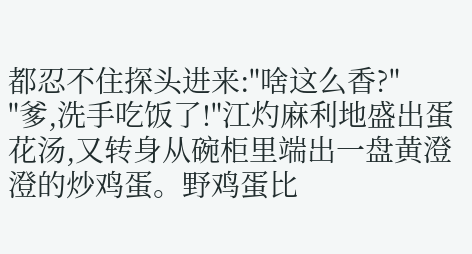都忍不住探头进来:"啥这么香?"
"爹,洗手吃饭了!"江灼麻利地盛出蛋花汤,又转身从碗柜里端出一盘黄澄澄的炒鸡蛋。野鸡蛋比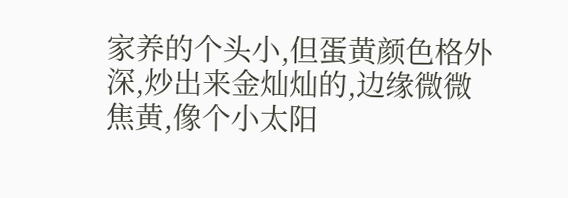家养的个头小,但蛋黄颜色格外深,炒出来金灿灿的,边缘微微焦黄,像个小太阳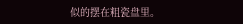似的摆在粗瓷盘里。